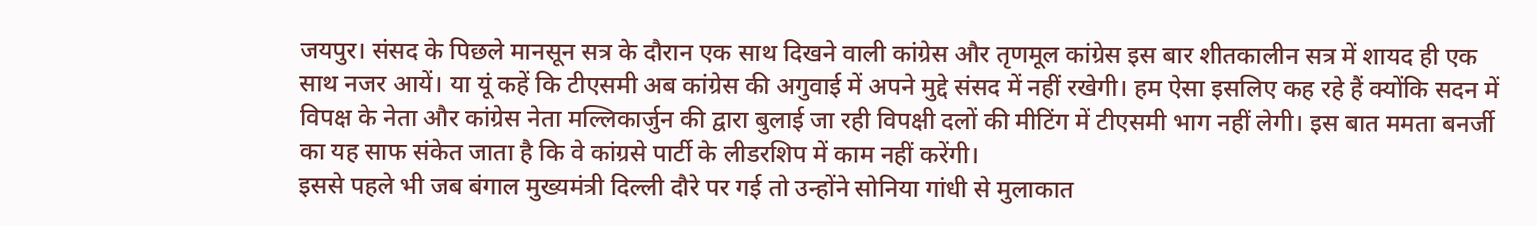जयपुर। संसद के पिछले मानसून सत्र के दौरान एक साथ दिखने वाली कांग्रेस और तृणमूल कांग्रेस इस बार शीतकालीन सत्र में शायद ही एक साथ नजर आयें। या यूं कहें कि टीएसमी अब कांग्रेस की अगुवाई में अपने मुद्दे संसद में नहीं रखेगी। हम ऐसा इसलिए कह रहे हैं क्योंकि सदन में विपक्ष के नेता और कांग्रेस नेता मल्लिकार्जुन की द्वारा बुलाई जा रही विपक्षी दलों की मीटिंग में टीएसमी भाग नहीं लेगी। इस बात ममता बनर्जी का यह साफ संकेत जाता है कि वे कांग्रसे पार्टी के लीडरशिप में काम नहीं करेंगी।
इससे पहले भी जब बंगाल मुख्यमंत्री दिल्ली दौरे पर गई तो उन्होंने सोनिया गांधी से मुलाकात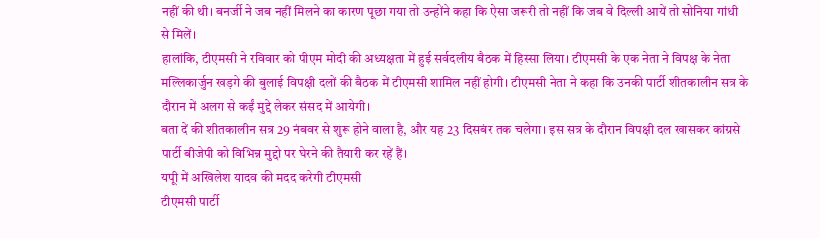नहीं की थी। बनर्जी ने जब नहीं मिलने का कारण पूछा गया तो उन्होंने कहा कि ऐसा जरूरी तो नहीं कि जब वे दिल्ली आयें तो सोनिया गांधी से मिलें।
हालांकि, टीएमसी ने रविवार को पीएम मोदी की अध्यक्षता में हुई सर्वदलीय बैठक में हिस्सा लिया। टीएमसी के एक नेता ने विपक्ष के नेता मल्लिकार्जुन खड़गे की बुलाई विपक्षी दलों की बैठक में टीएमसी शामिल नहीं होगी। टीएमसी नेता ने कहा कि उनकी पार्टी शीतकालीन सत्र के दौरान में अलग से कईं मुद्दे लेकर संसद में आयेगी।
बता दें की शीतकालीन सत्र 29 नंबवर से शुरू होने वाला है, और यह 23 दिसबंर तक चलेगा। इस सत्र के दौरान विपक्षी दल खासकर कांग्रसे पार्टी बीजेपी को विभिन्न मुद्दो पर घेरने की तैयारी कर रहें हैं।
यपूी में अखिलेश यादव की मदद करेगी टीएमसी
टीएमसी पार्टी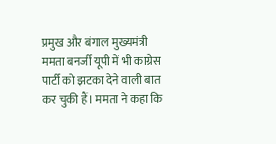प्रमुख और बंगाल मुख्यमंत्री ममता बनर्जी यूपी में भी काग्रेस पार्टी को झटका देने वाली बात कर चुकी हैं। ममता ने कहा कि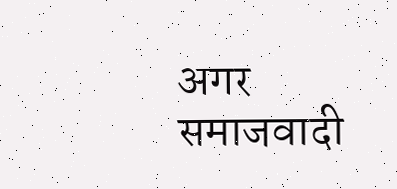अगर समाजवादी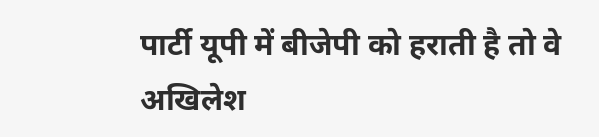पार्टी यूपी में बीजेपी को हराती है तो वे अखिलेश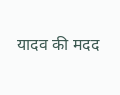यादव की मदद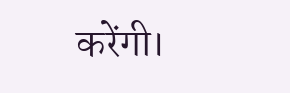करेंगी।